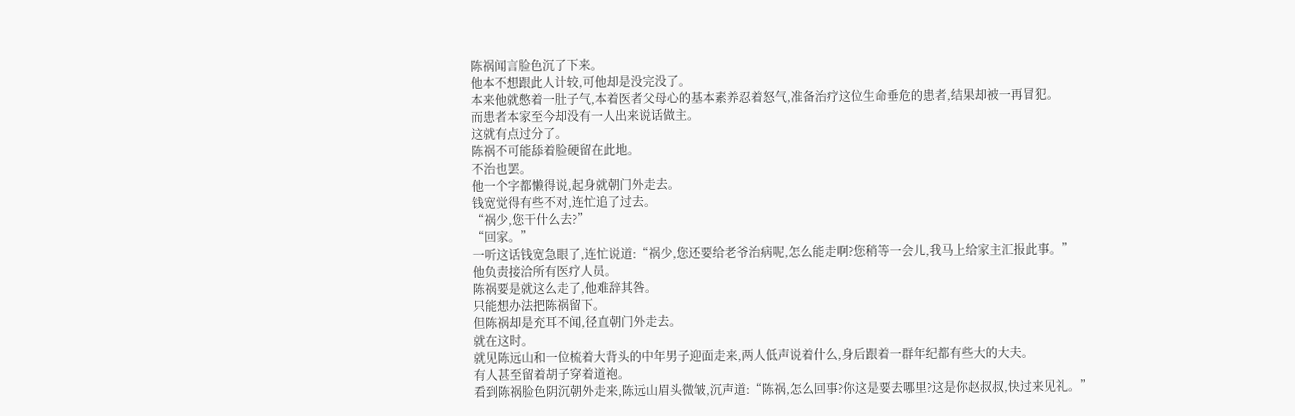陈祸闻言脸色沉了下来。
他本不想跟此人计较,可他却是没完没了。
本来他就憋着一肚子气,本着医者父母心的基本素养忍着怒气,准备治疗这位生命垂危的患者,结果却被一再冒犯。
而患者本家至今却没有一人出来说话做主。
这就有点过分了。
陈祸不可能舔着脸硬留在此地。
不治也罢。
他一个字都懒得说,起身就朝门外走去。
钱宽觉得有些不对,连忙追了过去。
“祸少,您干什么去?”
“回家。”
一听这话钱宽急眼了,连忙说道:“祸少,您还要给老爷治病呢,怎么能走啊?您稍等一会儿,我马上给家主汇报此事。”
他负责接洽所有医疗人员。
陈祸要是就这么走了,他难辞其咎。
只能想办法把陈祸留下。
但陈祸却是充耳不闻,径直朝门外走去。
就在这时。
就见陈远山和一位梳着大背头的中年男子迎面走来,两人低声说着什么,身后跟着一群年纪都有些大的大夫。
有人甚至留着胡子穿着道袍。
看到陈祸脸色阴沉朝外走来,陈远山眉头微皱,沉声道:“陈祸,怎么回事?你这是要去哪里?这是你赵叔叔,快过来见礼。”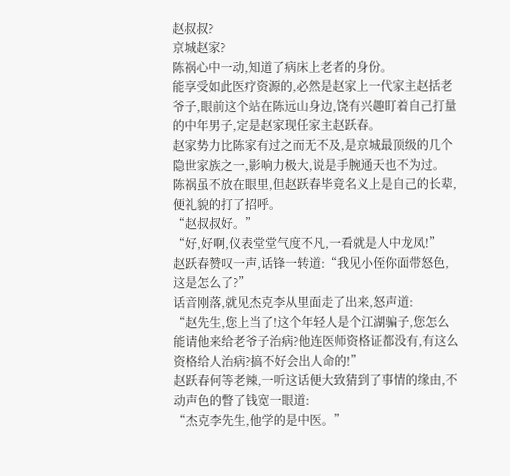赵叔叔?
京城赵家?
陈祸心中一动,知道了病床上老者的身份。
能享受如此医疗资源的,必然是赵家上一代家主赵括老爷子,眼前这个站在陈远山身边,饶有兴趣盯着自己打量的中年男子,定是赵家现任家主赵跃春。
赵家势力比陈家有过之而无不及,是京城最顶级的几个隐世家族之一,影响力极大,说是手腕通天也不为过。
陈祸虽不放在眼里,但赵跃春毕竟名义上是自己的长辈,便礼貌的打了招呼。
“赵叔叔好。”
“好,好啊,仪表堂堂气度不凡,一看就是人中龙凤!”
赵跃春赞叹一声,话锋一转道:“我见小侄你面带怒色,这是怎么了?”
话音刚落,就见杰克李从里面走了出来,怒声道:
“赵先生,您上当了!这个年轻人是个江湖骗子,您怎么能请他来给老爷子治病?他连医师资格证都没有,有这么资格给人治病?搞不好会出人命的!”
赵跃春何等老辣,一听这话便大致猜到了事情的缘由,不动声色的瞥了钱宽一眼道:
“杰克李先生,他学的是中医。”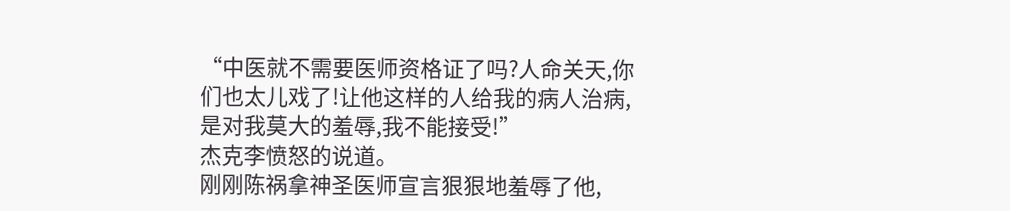“中医就不需要医师资格证了吗?人命关天,你们也太儿戏了!让他这样的人给我的病人治病,是对我莫大的羞辱,我不能接受!”
杰克李愤怒的说道。
刚刚陈祸拿神圣医师宣言狠狠地羞辱了他,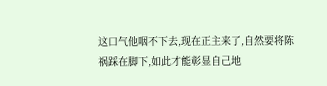这口气他咽不下去,现在正主来了,自然要将陈祸踩在脚下,如此才能彰显自己地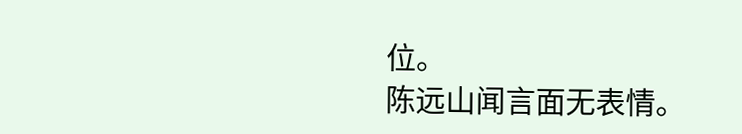位。
陈远山闻言面无表情。